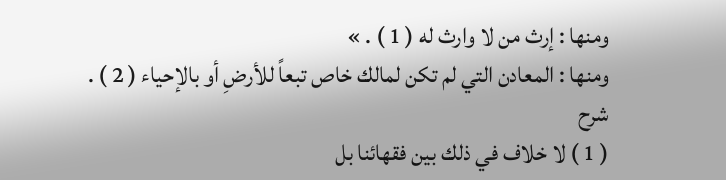ومنها : إرث من لا وارث له ( 1 ) . »
ومنها : المعادن التي لم تكن لمالك خاص تبعاً للأرضِ أو بالإحياء ( 2 ) .
شرح
( 1 ) لا خلاف في ذلك بين فقهائنا بل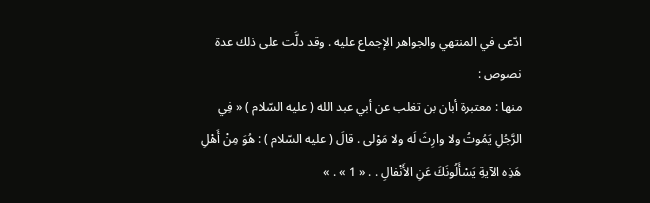ادّعى في المنتهي والجواهر الإجماع عليه . وقد دلَّت على ذلك عدة نصوص :
منها : معتبرة أبان بن تغلب عن أبي عبد الله ( عليه السّلام ) « فِي الرَّجُلِ يَمُوتُ ولا وارِثَ لَه ولا مَوْلى . قالَ ( عليه السّلام ) : هُوَ مِنْ أَهْلِ هَذِه الآيةِ يَسْأَلُونَكَ عَنِ الأَنْفالِ . . « 1 » . »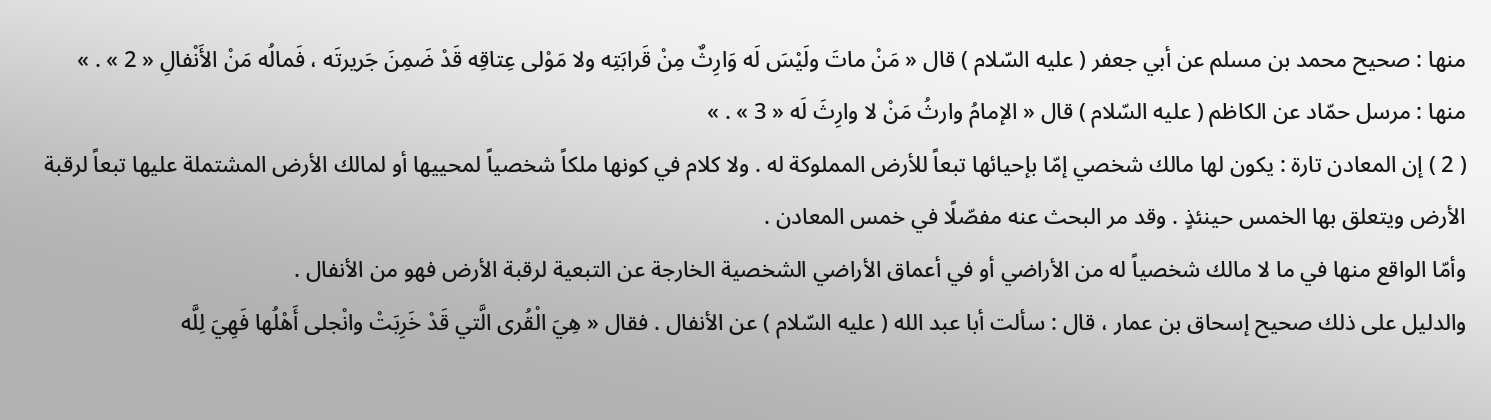منها : صحيح محمد بن مسلم عن أبي جعفر ( عليه السّلام ) قال « مَنْ ماتَ ولَيْسَ لَه وَارِثٌ مِنْ قَرابَتِه ولا مَوْلى عِتاقِه قَدْ ضَمِنَ جَريرتَه ، فَمالُه مَنْ الأَنْفالِ « 2 » . »
منها : مرسل حمّاد عن الكاظم ( عليه السّلام ) قال « الإمامُ وارثُ مَنْ لا وارِثَ لَه « 3 » . »
( 2 ) إن المعادن تارة : يكون لها مالك شخصي إمّا بإحيائها تبعاً للأرض المملوكة له . ولا كلام في كونها ملكاً شخصياً لمحييها أو لمالك الأرض المشتملة عليها تبعاً لرقبة الأرض ويتعلق بها الخمس حينئذٍ . وقد مر البحث عنه مفصّلًا في خمس المعادن .
وأمّا الواقع منها في ما لا مالك شخصياً له من الأراضي أو في أعماق الأراضي الشخصية الخارجة عن التبعية لرقبة الأرض فهو من الأنفال .
والدليل على ذلك صحيح إسحاق بن عمار ، قال : سألت أبا عبد الله ( عليه السّلام ) عن الأنفال . فقال « هِيَ الْقُرى الَّتي قَدْ خَرِبَتْ وانْجلى أَهْلُها فَهِيَ لِلَّه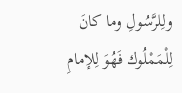ولِلرَّسُولِ وما كانَ لِلْمَمْلُوك فَهُوَ لِلإمامِ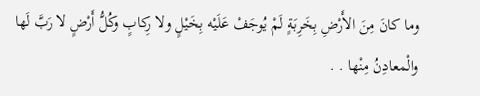وما كانَ مِنَ الأَرْضِ بِخَرِبَةٍ لَمْ يُوجَفْ عَلَيْه بِخَيْلٍ ولا رِكابٍ وكُلُّ أَرْضٍ لا رَبَّ لَها والْمعادِنُ مِنْها . .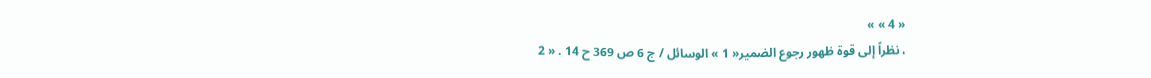« 4 » »
، نظراً إلى قوة ظهور رجوع الضمير« 1 » الوسائل / ج 6 ص 369 ح 14 . « 2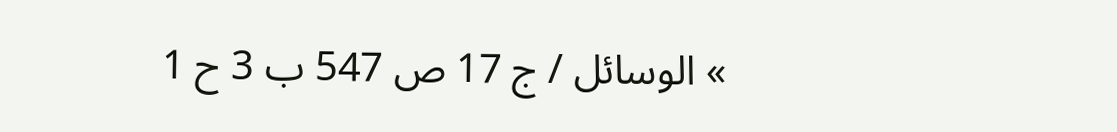» الوسائل / ج 17 ص 547 ب 3 ح 1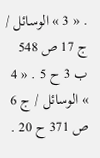. « 3 » الوسائل / ج 17 ص 548 ب 3 ح 5 . « 4 » الوسائل / ج 6 ص 371 ح 20 .